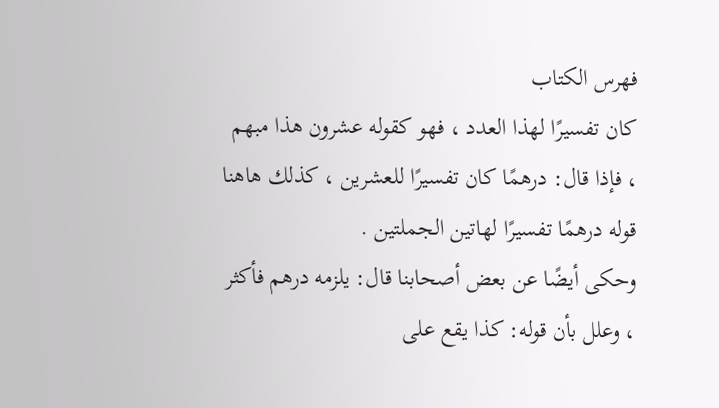فهرس الكتاب
كان تفسيرًا لهذا العدد ، فهو كقوله عشرون هذا مبهم ، فإذا قال: درهمًا كان تفسيرًا للعشرين ، كذلك هاهنا قوله درهمًا تفسيرًا لهاتين الجملتين .
وحكى أيضًا عن بعض أصحابنا قال: يلزمه درهم فأكثر ، وعلل بأن قوله: كذا يقع على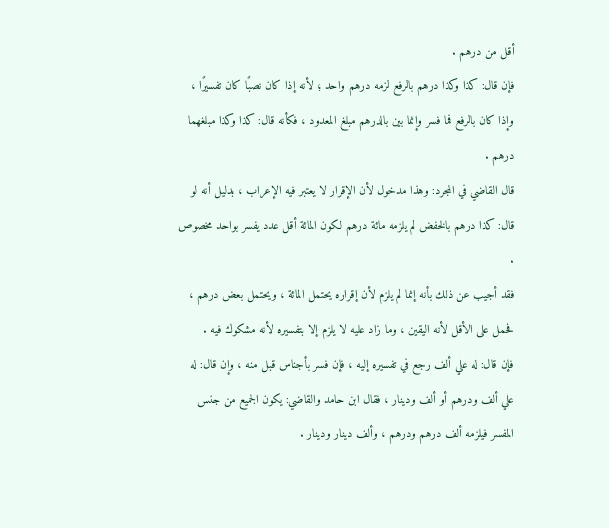أقل من درهم .
فإن قال: كذا وكذا درهم بالرفع لزمه درهم واحد ؛ لأنه إذا كان نصبًا كان تفسيرًا ، وإذا كان بالرفع فما فسر وإنما بين بالدرهم مبلغ المعدود ، فكأنه قال: كذا وكذا مبلغهما درهم .
قال القاضي في المجرد: وهذا مدخول لأن الإقرار لا يعتبر فيه الإعراب ، بدليل أنه لو قال: كذا درهم بالخفض لم يلزمه مائة درهم لكون المائة أقل عدد يفسر بواحد مخصوص .
فقد أجيب عن ذلك بأنه إنما لم يلزم لأن إقراره يحتمل المائة ، ويحتمل بعض درهم ، فحمل على الأقل لأنه اليقين ، وما زاد عليه لا يلزم إلا بتفسيره لأنه مشكوك فيه .
فإن قال: له علي ألف رجع في تفسيره إليه ، فإن فسر بأجناس قبل منه ، وإن قال: له علي ألف ودرهم أو ألف ودينار ، فقال ابن حامد والقاضي: يكون الجميع من جنس المفسر فيلزمه ألف درهم ودرهم ، وألف دينار ودينار .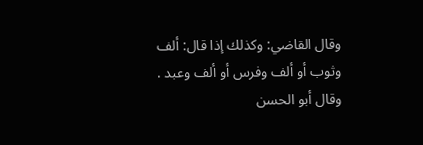وقال القاضي: وكذلك إذا قال: ألف وثوب أو ألف وفرس أو ألف وعبد .
وقال أبو الحسن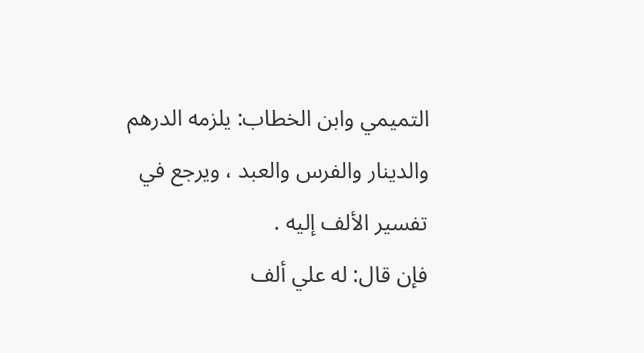التميمي وابن الخطاب: يلزمه الدرهم والدينار والفرس والعبد ، ويرجع في تفسير الألف إليه .
فإن قال: له علي ألف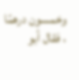وخمسون درهمًا ، فقال أبو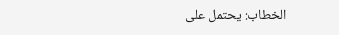الخطاب: يحتمل على